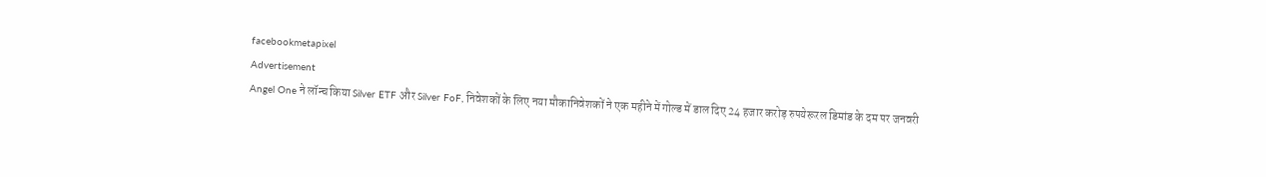facebookmetapixel
Advertisement
Angel One ने लॉन्च किया Silver ETF और Silver FoF, निवेशकों के लिए नया मौकानिवेशकों ने एक महीने में गोल्ड में डाल दिए 24 हजार करोड़ रुपयेरूरल डिमांड के दम पर जनवरी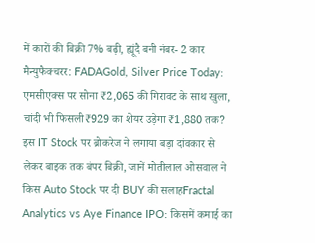में कारों की बिक्री 7% बढ़ी, ह्यूंदै बनी नंबर- 2 कार मैन्युफैक्चरर: FADAGold, Silver Price Today: एमसीएक्स पर सोना ₹2,065 की गिरावट के साथ खुला, चांदी भी फिसली₹929 का शेयर उड़ेगा ₹1,880 तक? इस IT Stock पर ब्रोकरेज ने लगाया बड़ा दांवकार से लेकर बाइक तक बंपर बिक्री, जानें मोतीलाल ओसवाल ने किस Auto Stock पर दी BUY की सलाहFractal Analytics vs Aye Finance IPO: किसमें कमाई का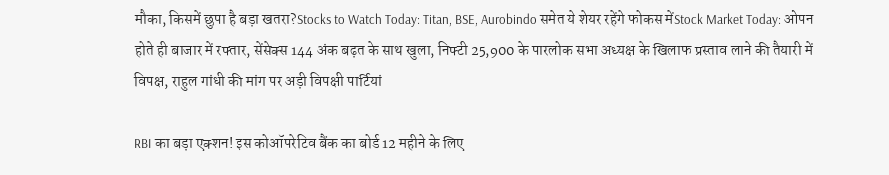मौका, किसमें छुपा है बड़ा खतरा?Stocks to Watch Today: Titan, BSE, Aurobindo समेत ये शेयर रहेंगे फोकस मेंStock Market Today: ओपन होते ही बाजार में रफ्तार, सेंसेक्स 144 अंक बढ़त के साथ खुला, निफ्टी 25,900 के पारलोक सभा अध्यक्ष के खिलाफ प्रस्ताव लाने की तैयारी में विपक्ष, राहुल गांधी की मांग पर अड़ी विपक्षी पार्टियां

RBI का बड़ा एक्शन! इस कोऑपरेटिव बैंक का बोर्ड 12 महीने के लिए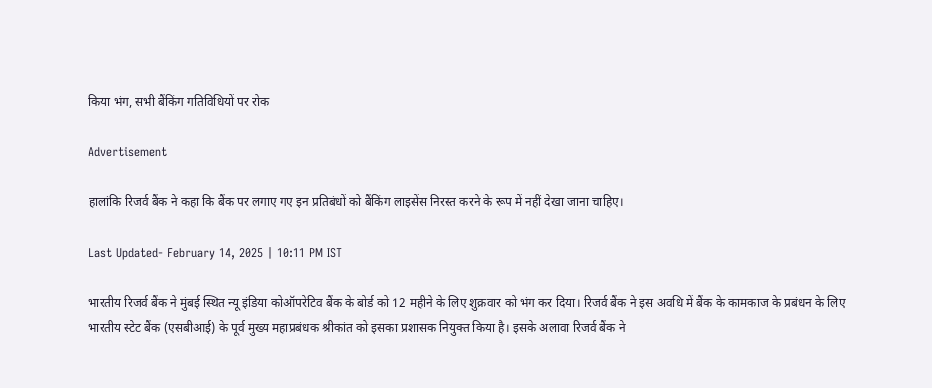किया भंग, सभी बैंकिंग गतिविधियों पर रोक

Advertisement

हालांकि रिजर्व बैंक ने कहा कि बैंक पर लगाए गए इन प्रतिबंधों को बैंकिंग लाइसेंस निरस्त करने के रूप में नहीं देखा जाना चाहिए।

Last Updated- February 14, 2025 | 10:11 PM IST

भारतीय रिजर्व बैंक ने मुंबई स्थित न्यू इंडिया कोऑपरेटिव बैंक के बोर्ड को 12 महीने के लिए शुक्रवार को भंग कर दिया। रिजर्व बैंक ने इस अवधि में बैंक के कामकाज के प्रबंधन के लिए भारतीय स्टेट बैंक (एसबीआई) के पूर्व मुख्य महाप्रबंधक श्रीकांत को इसका प्रशासक नियुक्त किया है। इसके अलावा रिजर्व बैंक ने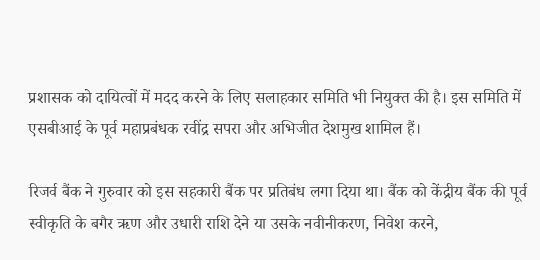प्रशासक को दायित्वों में मदद करने के लिए सलाहकार समिति भी नियुक्त की है। इस समिति में एसबीआई के पूर्व महाप्रबंधक रवींद्र सपरा और अभिजीत देशमुख शामिल हैं।

रिजर्व बैंक ने गुरुवार को इस सहकारी बैंक पर प्रतिबंध लगा दिया था। बैंक को केंद्रीय बैंक की पूर्व स्वीकृति के बगैर ऋण और उधारी राशि देने या उसके नवीनीकरण, निवेश करने,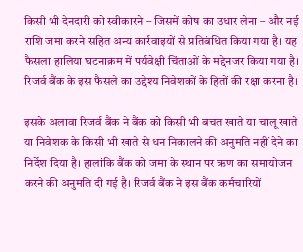किसी भी देनदारी को स्वीकारने – जिसमें कोष का उधार लेना – और नई राशि जमा करने सहित अन्य कार्रवाइयों से प्रतिबंधित किया गया है। यह फैसला हालिया घटनाक्रम में पर्यवेक्षी चिंताओं के मद्देनजर किया गया है। रिजर्व बैंक के इस फैसले का उद्देश्य निवेशकों के हितों की रक्षा करना है।

इसके अलावा रिजर्व बैंक ने बैंक को किसी भी बचत खाते या चालू खाते या निवेशक के किसी भी खाते से धन निकालने की अनुमति नहीं देने का निर्देश दिया है। हालांकि बैंक को जमा के स्थान पर ऋण का समायोजन करने की अनुमति दी गई है। रिजर्व बैंक ने इस बैंक कर्मचारियों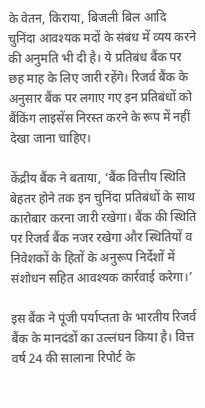के वेतन, किराया, बिजली बिल आदि चुनिंदा आवश्यक मदों के संबंध में व्यय करने की अनुमति भी दी है। ये प्रतिबंध बैंक पर छह माह के लिए जारी रहेंगे। रिजर्व बैंक के अनुसार बैंक पर लगाए गए इन प्रतिबंधों को बैंकिंग लाइसेंस निरस्त करने के रूप में नहीं देखा जाना चाहिए।

केंद्रीय बैंक ने बताया, ‘बैंक वित्तीय स्थिति बेहतर होने तक इन चुनिंदा प्रतिबंधों के साथ कारोबार करना जारी रखेगा। बैंक की स्थिति पर रिजर्व बैंक नजर रखेगा और स्थितियों व निवेशकों के हितों के अनुरूप निर्देशों में संशोधन सहित आवश्यक कार्रवाई करेगा।’

इस बैंक ने पूंजी पर्याप्तता के भारतीय रिजर्व बैंक के मानदंडों का उल्लंघन किया है। वित्त वर्ष 24 की सालाना रिपोर्ट के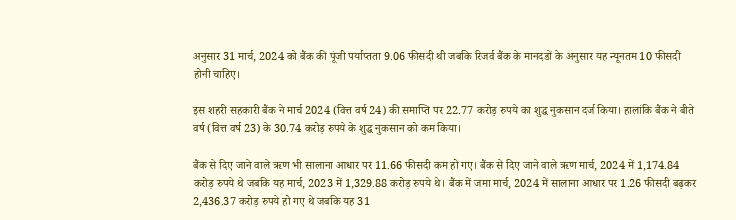अनुसार 31 मार्च, 2024 को बैंक की पूंजी पर्याप्तता 9.06 फीसदी थी जबकि रिजर्व बैंक के मानदडों के अनुसार यह न्यूनतम 10 फीसदी होनी चाहिए।

इस शहरी सहकारी बैंक ने मार्च 2024 (वित्त वर्ष 24) की समाप्ति पर 22.77 करोड़ रुपये का शुद्ध नुकसान दर्ज किया। हालांकि बैंक ने बीते वर्ष (वित्त वर्ष 23) के 30.74 करोड़ रुपये के शुद्ध नुकसान को कम किया।

बैंक से दिए जाने वाले ऋण भी सालाना आधार पर 11.66 फीसदी कम हो गए। बैंक से दिए जाने वाले ऋण मार्च, 2024 में 1,174.84 करोड़ रुपये थे जबकि यह मार्च, 2023 में 1,329.88 करोड़ रुपये थे। बैंक में जमा मार्च, 2024 में सालाना आधार पर 1.26 फीसदी बढ़कर 2,436.37 करोड़ रुपये हो गए थे जबकि यह 31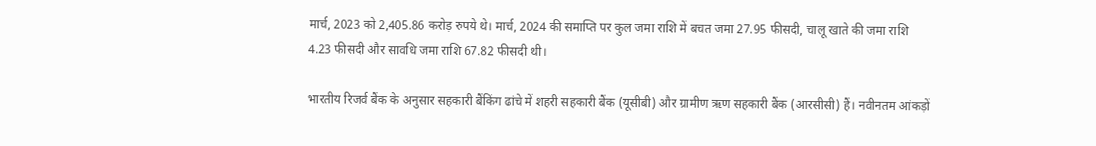मार्च, 2023 को 2,405.86 करोड़ रुपये थे। मार्च, 2024 की समाप्ति पर कुल जमा राशि में बचत जमा 27.95 फीसदी, चालू खाते की जमा राशि 4.23 फीसदी और सावधि जमा राशि 67.82 फीसदी थी।

भारतीय रिजर्व बैंक के अनुसार सहकारी बैंकिंग ढांचे में शहरी सहकारी बैंक (यूसीबी) और ग्रामीण ऋण सहकारी बैंक (आरसीसी) हैं। नवीनतम आंकड़ों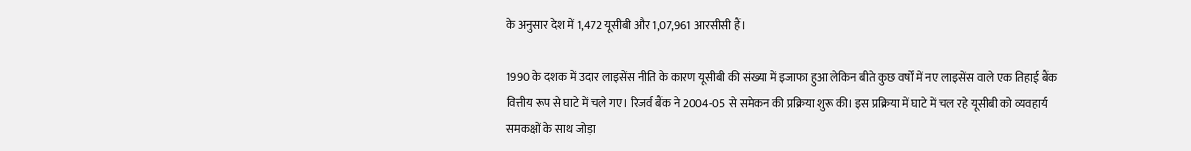के अनुसार देश में 1,472 यूसीबी और 1,07,961 आरसीसी हैं।

1990 के दशक में उदार लाइसेंस नीति के कारण यूसीबी की संख्या में इजाफा हुआ लेकिन बीते कुछ वर्षों में नए लाइसेंस वाले एक तिहाई बैंक वित्तीय रूप से घाटे में चले गए। रिजर्व बैंक ने 2004-05 से समेकन की प्रक्रिया शुरू की। इस प्रक्रिया में घाटे में चल रहे यूसीबी को व्यवहार्य समकक्षों के साथ जोड़ा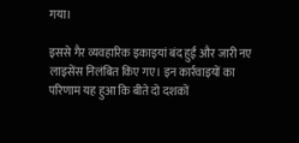गया।

इससे गैर व्यवहारिक इकाइयां बंद हुईं और जारी नए लाइसेंस निलंबित किए गए। इन कार्रवाइयों का परिणाम यह हुआ कि बीते दो दशकों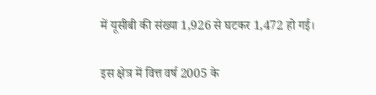में यूसीबी की संख्या 1,926 से घटकर 1,472 हो गई।

इस क्षेत्र में वित्त वर्ष 2005 के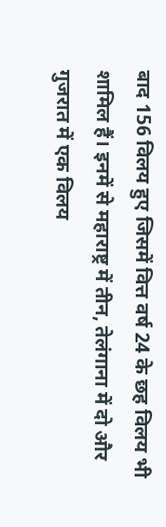बाद 156 विलय हुए जिसमें वित्त वर्ष 24 के छह विलय भी शामिल हैं। इनमें से महाराष्ट्र में तीन, तेलंगाना में दो और गुजरात में एक विलय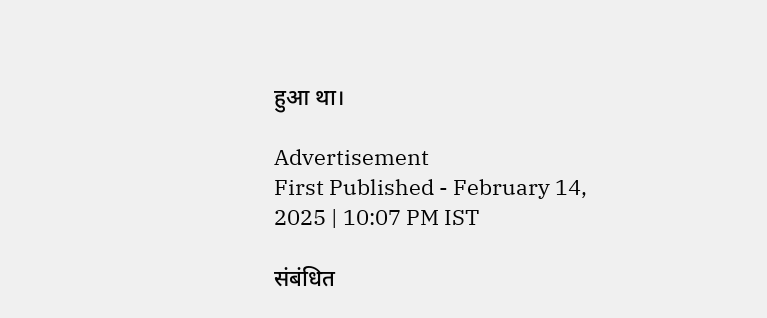हुआ था।

Advertisement
First Published - February 14, 2025 | 10:07 PM IST

संबंधित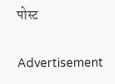पोस्ट

Advertisement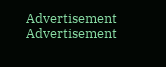Advertisement
Advertisement